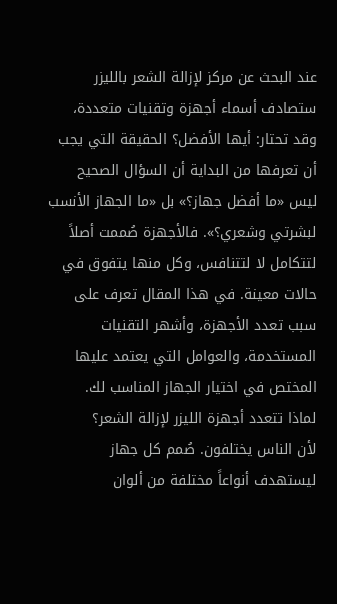عند البحث عن مركز لإزالة الشعر بالليزر ستصادف أسماء أجهزة وتقنيات متعددة، وقد تحتار: أيها الأفضل؟ الحقيقة التي يجب أن تعرفها من البداية أن السؤال الصحيح ليس «ما أفضل جهاز؟» بل «ما الجهاز الأنسب لبشرتي وشعري؟». فالأجهزة صُممت أصلاً لتتكامل لا لتتنافس، وكل منها يتفوق في حالات معينة. في هذا المقال تعرف على سبب تعدد الأجهزة، وأشهر التقنيات المستخدمة، والعوامل التي يعتمد عليها المختص في اختيار الجهاز المناسب لك.
لماذا تتعدد أجهزة الليزر لإزالة الشعر؟
لأن الناس يختلفون. صُمم كل جهاز ليستهدف أنواعاً مختلفة من ألوان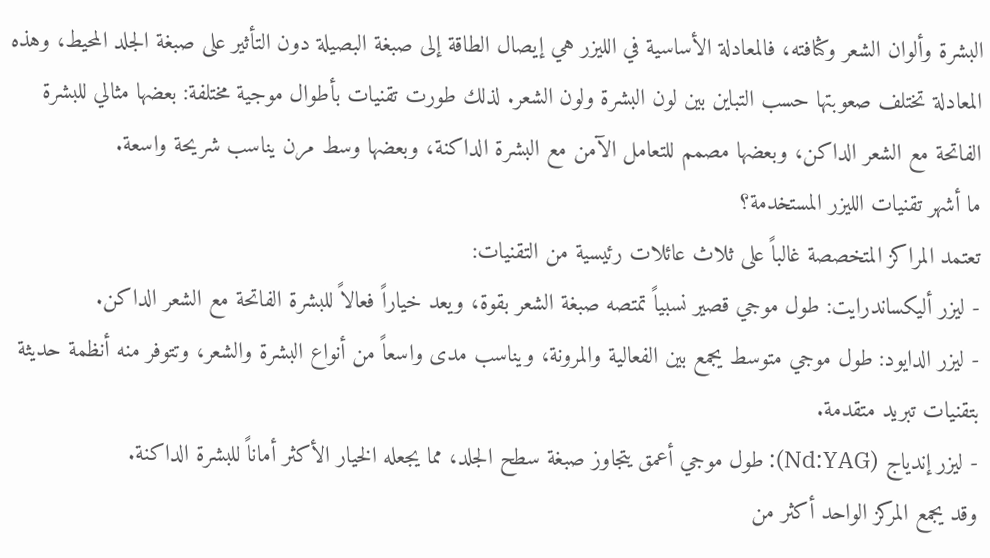البشرة وألوان الشعر وكثافته، فالمعادلة الأساسية في الليزر هي إيصال الطاقة إلى صبغة البصيلة دون التأثير على صبغة الجلد المحيط، وهذه المعادلة تختلف صعوبتها حسب التباين بين لون البشرة ولون الشعر. لذلك طورت تقنيات بأطوال موجية مختلفة: بعضها مثالي للبشرة الفاتحة مع الشعر الداكن، وبعضها مصمم للتعامل الآمن مع البشرة الداكنة، وبعضها وسط مرن يناسب شريحة واسعة.
ما أشهر تقنيات الليزر المستخدمة؟
تعتمد المراكز المتخصصة غالباً على ثلاث عائلات رئيسية من التقنيات:
- ليزر أليكساندرايت: طول موجي قصير نسبياً تمتصه صبغة الشعر بقوة، ويعد خياراً فعالاً للبشرة الفاتحة مع الشعر الداكن.
- ليزر الدايود: طول موجي متوسط يجمع بين الفعالية والمرونة، ويناسب مدى واسعاً من أنواع البشرة والشعر، وتتوفر منه أنظمة حديثة بتقنيات تبريد متقدمة.
- ليزر إندياج (Nd:YAG): طول موجي أعمق يتجاوز صبغة سطح الجلد، مما يجعله الخيار الأكثر أماناً للبشرة الداكنة.
وقد يجمع المركز الواحد أكثر من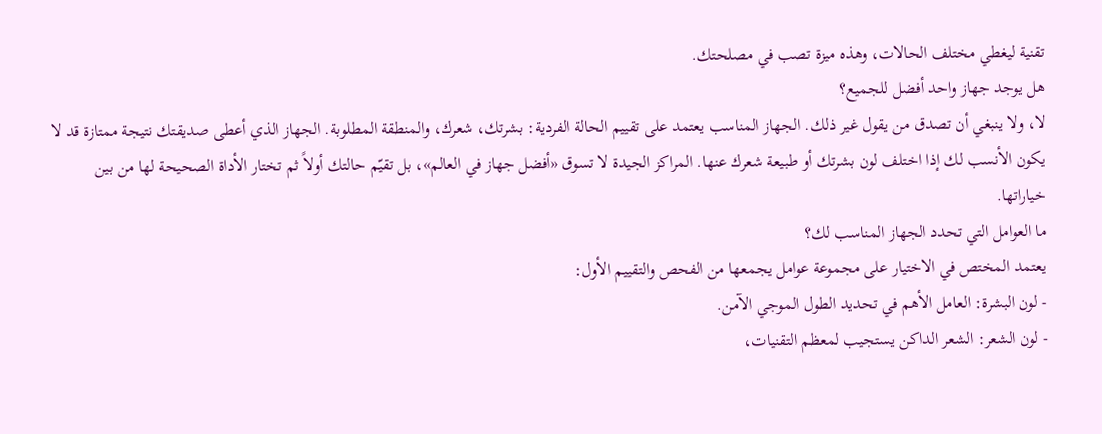تقنية ليغطي مختلف الحالات، وهذه ميزة تصب في مصلحتك.
هل يوجد جهاز واحد أفضل للجميع؟
لا، ولا ينبغي أن تصدق من يقول غير ذلك. الجهاز المناسب يعتمد على تقييم الحالة الفردية: بشرتك، شعرك، والمنطقة المطلوبة. الجهاز الذي أعطى صديقتك نتيجة ممتازة قد لا يكون الأنسب لك إذا اختلف لون بشرتك أو طبيعة شعرك عنها. المراكز الجيدة لا تسوق «أفضل جهاز في العالم»، بل تقيّم حالتك أولاً ثم تختار الأداة الصحيحة لها من بين خياراتها.
ما العوامل التي تحدد الجهاز المناسب لك؟
يعتمد المختص في الاختيار على مجموعة عوامل يجمعها من الفحص والتقييم الأول:
- لون البشرة: العامل الأهم في تحديد الطول الموجي الآمن.
- لون الشعر: الشعر الداكن يستجيب لمعظم التقنيات،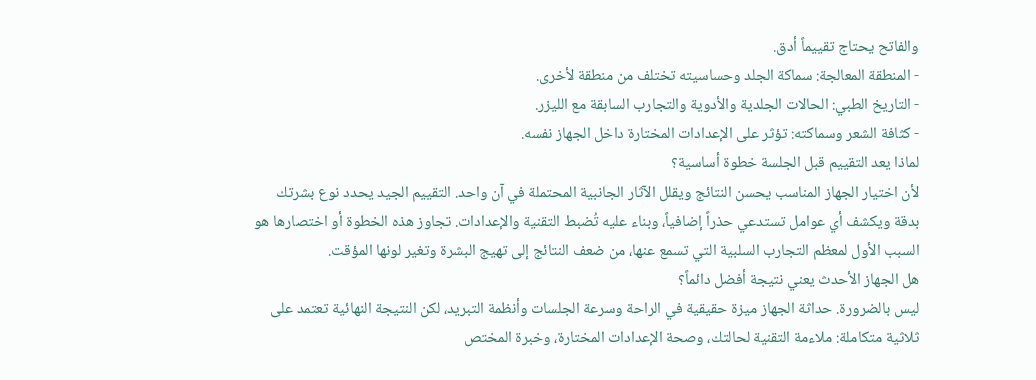والفاتح يحتاج تقييماً أدق.
- المنطقة المعالجة: سماكة الجلد وحساسيته تختلف من منطقة لأخرى.
- التاريخ الطبي: الحالات الجلدية والأدوية والتجارب السابقة مع الليزر.
- كثافة الشعر وسماكته: تؤثر على الإعدادات المختارة داخل الجهاز نفسه.
لماذا يعد التقييم قبل الجلسة خطوة أساسية؟
لأن اختيار الجهاز المناسب يحسن النتائج ويقلل الآثار الجانبية المحتملة في آن واحد. التقييم الجيد يحدد نوع بشرتك بدقة ويكشف أي عوامل تستدعي حذراً إضافياً، وبناء عليه تُضبط التقنية والإعدادات. تجاوز هذه الخطوة أو اختصارها هو السبب الأول لمعظم التجارب السلبية التي تسمع عنها، من ضعف النتائج إلى تهيج البشرة وتغير لونها المؤقت.
هل الجهاز الأحدث يعني نتيجة أفضل دائماً؟
ليس بالضرورة. حداثة الجهاز ميزة حقيقية في الراحة وسرعة الجلسات وأنظمة التبريد، لكن النتيجة النهائية تعتمد على ثلاثية متكاملة: ملاءمة التقنية لحالتك، وصحة الإعدادات المختارة، وخبرة المختص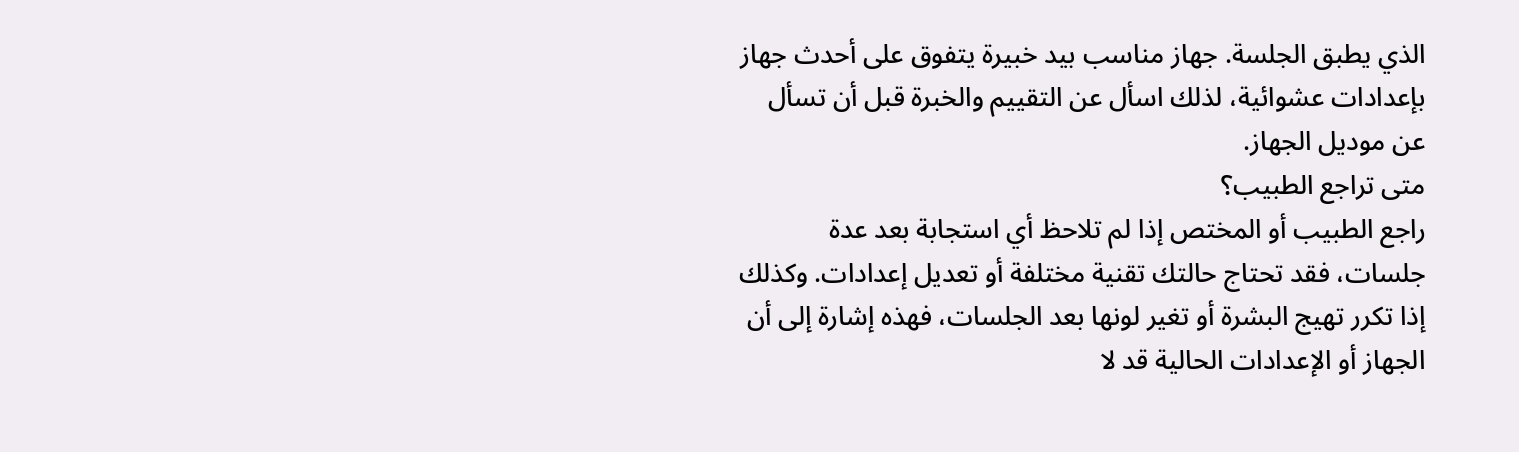الذي يطبق الجلسة. جهاز مناسب بيد خبيرة يتفوق على أحدث جهاز بإعدادات عشوائية، لذلك اسأل عن التقييم والخبرة قبل أن تسأل عن موديل الجهاز.
متى تراجع الطبيب؟
راجع الطبيب أو المختص إذا لم تلاحظ أي استجابة بعد عدة جلسات، فقد تحتاج حالتك تقنية مختلفة أو تعديل إعدادات. وكذلك إذا تكرر تهيج البشرة أو تغير لونها بعد الجلسات، فهذه إشارة إلى أن الجهاز أو الإعدادات الحالية قد لا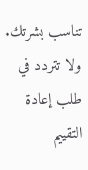تناسب بشرتك. ولا تتردد في طلب إعادة التقييم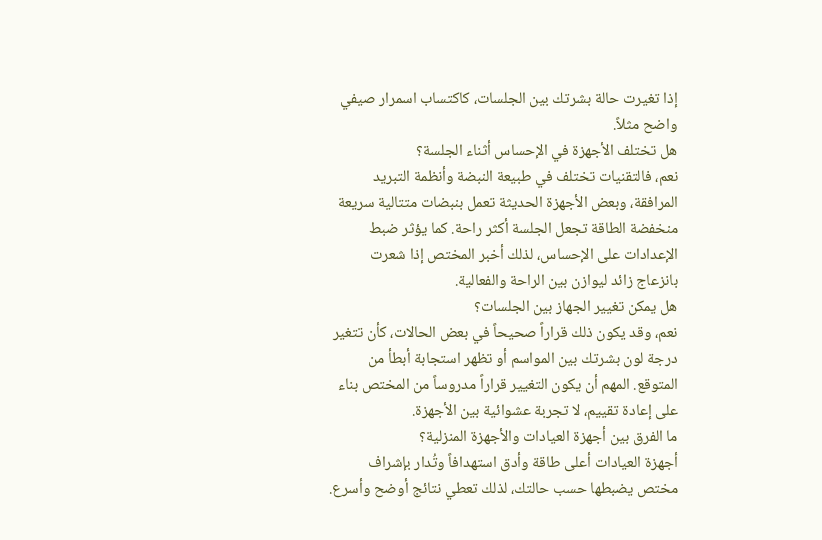إذا تغيرت حالة بشرتك بين الجلسات، كاكتساب اسمرار صيفي واضح مثلاً.
هل تختلف الأجهزة في الإحساس أثناء الجلسة؟
نعم، فالتقنيات تختلف في طبيعة النبضة وأنظمة التبريد المرافقة، وبعض الأجهزة الحديثة تعمل بنبضات متتالية سريعة منخفضة الطاقة تجعل الجلسة أكثر راحة. كما يؤثر ضبط الإعدادات على الإحساس، لذلك أخبر المختص إذا شعرت بانزعاج زائد ليوازن بين الراحة والفعالية.
هل يمكن تغيير الجهاز بين الجلسات؟
نعم، وقد يكون ذلك قراراً صحيحاً في بعض الحالات، كأن تتغير درجة لون بشرتك بين المواسم أو تظهر استجابة أبطأ من المتوقع. المهم أن يكون التغيير قراراً مدروساً من المختص بناء على إعادة تقييم، لا تجربة عشوائية بين الأجهزة.
ما الفرق بين أجهزة العيادات والأجهزة المنزلية؟
أجهزة العيادات أعلى طاقة وأدق استهدافاً وتُدار بإشراف مختص يضبطها حسب حالتك، لذلك تعطي نتائج أوضح وأسرع.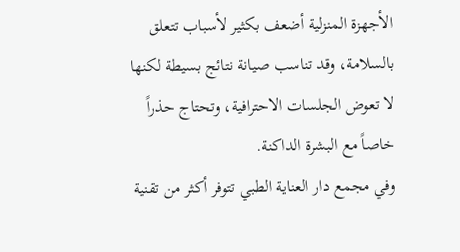الأجهزة المنزلية أضعف بكثير لأسباب تتعلق بالسلامة، وقد تناسب صيانة نتائج بسيطة لكنها لا تعوض الجلسات الاحترافية، وتحتاج حذراً خاصاً مع البشرة الداكنة.
وفي مجمع دار العناية الطبي تتوفر أكثر من تقنية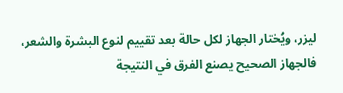ليزر، ويُختار الجهاز لكل حالة بعد تقييم لنوع البشرة والشعر، فالجهاز الصحيح يصنع الفرق في النتيجة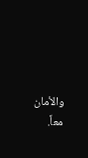والأمان معاً.